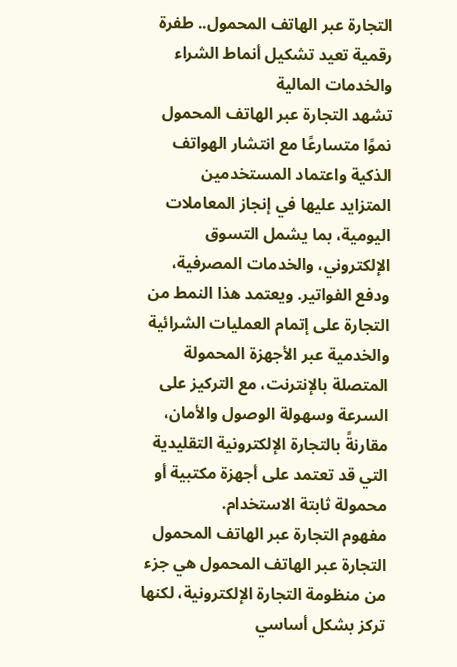التجارة عبر الهاتف المحمول.. طفرة رقمية تعيد تشكيل أنماط الشراء والخدمات المالية
تشهد التجارة عبر الهاتف المحمول نموًا متسارعًا مع انتشار الهواتف الذكية واعتماد المستخدمين المتزايد عليها في إنجاز المعاملات اليومية، بما يشمل التسوق الإلكتروني، والخدمات المصرفية، ودفع الفواتير. ويعتمد هذا النمط من التجارة على إتمام العمليات الشرائية والخدمية عبر الأجهزة المحمولة المتصلة بالإنترنت، مع التركيز على السرعة وسهولة الوصول والأمان، مقارنةً بالتجارة الإلكترونية التقليدية التي قد تعتمد على أجهزة مكتبية أو محمولة ثابتة الاستخدام.
مفهوم التجارة عبر الهاتف المحمول
التجارة عبر الهاتف المحمول هي جزء من منظومة التجارة الإلكترونية، لكنها تركز بشكل أساسي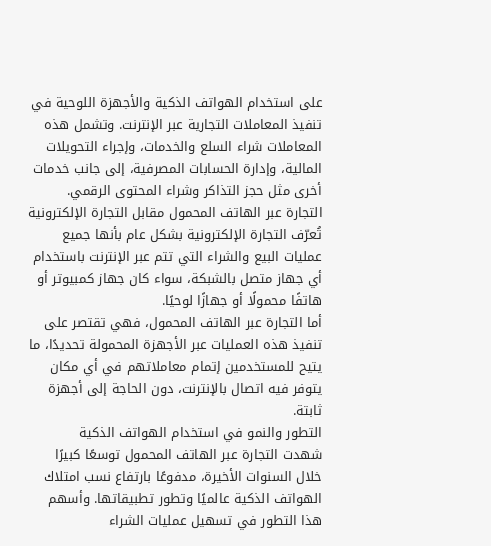على استخدام الهواتف الذكية والأجهزة اللوحية في تنفيذ المعاملات التجارية عبر الإنترنت. وتشمل هذه المعاملات شراء السلع والخدمات، وإجراء التحويلات المالية، وإدارة الحسابات المصرفية، إلى جانب خدمات أخرى مثل حجز التذاكر وشراء المحتوى الرقمي.
التجارة عبر الهاتف المحمول مقابل التجارة الإلكترونية
تُعرّف التجارة الإلكترونية بشكل عام بأنها جميع عمليات البيع والشراء التي تتم عبر الإنترنت باستخدام أي جهاز متصل بالشبكة، سواء كان جهاز كمبيوتر أو هاتفًا محمولًا أو جهازًا لوحيًا.
أما التجارة عبر الهاتف المحمول، فهي تقتصر على تنفيذ هذه العمليات عبر الأجهزة المحمولة تحديدًا، ما يتيح للمستخدمين إتمام معاملاتهم في أي مكان يتوفر فيه اتصال بالإنترنت، دون الحاجة إلى أجهزة ثابتة.
التطور والنمو في استخدام الهواتف الذكية
شهدت التجارة عبر الهاتف المحمول توسعًا كبيرًا خلال السنوات الأخيرة، مدفوعًا بارتفاع نسب امتلاك الهواتف الذكية عالميًا وتطور تطبيقاتها. وأسهم هذا التطور في تسهيل عمليات الشراء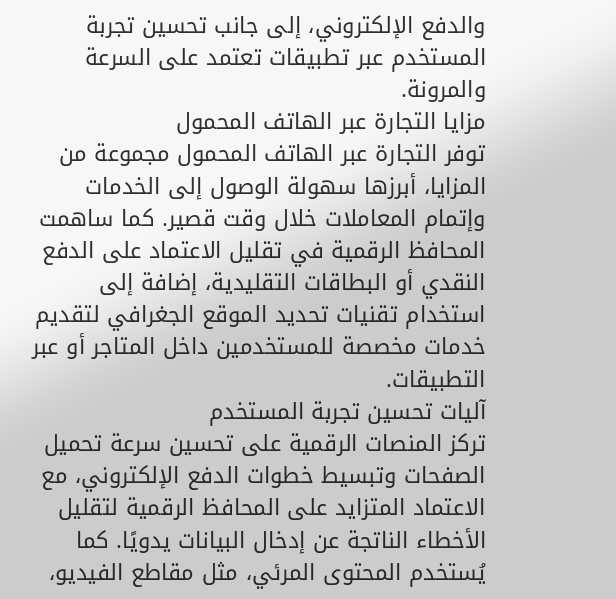والدفع الإلكتروني، إلى جانب تحسين تجربة المستخدم عبر تطبيقات تعتمد على السرعة والمرونة.
مزايا التجارة عبر الهاتف المحمول
توفر التجارة عبر الهاتف المحمول مجموعة من المزايا، أبرزها سهولة الوصول إلى الخدمات وإتمام المعاملات خلال وقت قصير. كما ساهمت المحافظ الرقمية في تقليل الاعتماد على الدفع النقدي أو البطاقات التقليدية، إضافة إلى استخدام تقنيات تحديد الموقع الجغرافي لتقديم خدمات مخصصة للمستخدمين داخل المتاجر أو عبر التطبيقات.
آليات تحسين تجربة المستخدم
تركز المنصات الرقمية على تحسين سرعة تحميل الصفحات وتبسيط خطوات الدفع الإلكتروني، مع الاعتماد المتزايد على المحافظ الرقمية لتقليل الأخطاء الناتجة عن إدخال البيانات يدويًا. كما يُستخدم المحتوى المرئي، مثل مقاطع الفيديو،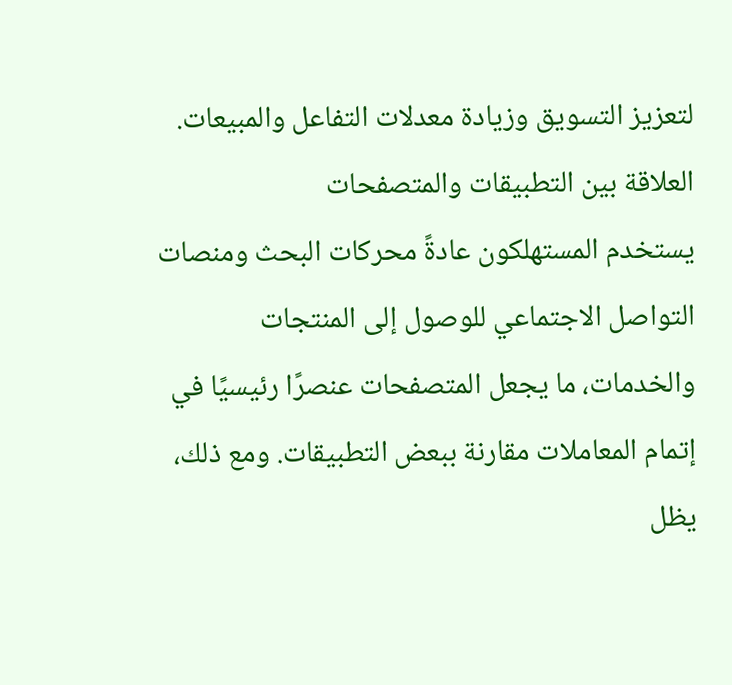لتعزيز التسويق وزيادة معدلات التفاعل والمبيعات.
العلاقة بين التطبيقات والمتصفحات
يستخدم المستهلكون عادةً محركات البحث ومنصات التواصل الاجتماعي للوصول إلى المنتجات والخدمات، ما يجعل المتصفحات عنصرًا رئيسيًا في إتمام المعاملات مقارنة ببعض التطبيقات. ومع ذلك، يظل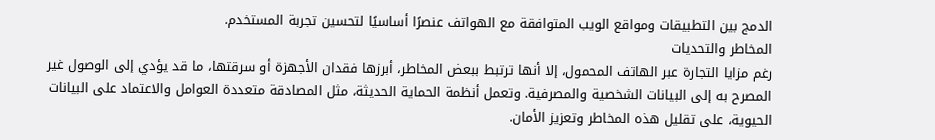الدمج بين التطبيقات ومواقع الويب المتوافقة مع الهواتف عنصرًا أساسيًا لتحسين تجربة المستخدم.
المخاطر والتحديات
رغم مزايا التجارة عبر الهاتف المحمول، إلا أنها ترتبط ببعض المخاطر، أبرزها فقدان الأجهزة أو سرقتها، ما قد يؤدي إلى الوصول غير المصرح به إلى البيانات الشخصية والمصرفية. وتعمل أنظمة الحماية الحديثة، مثل المصادقة متعددة العوامل والاعتماد على البيانات الحيوية، على تقليل هذه المخاطر وتعزيز الأمان.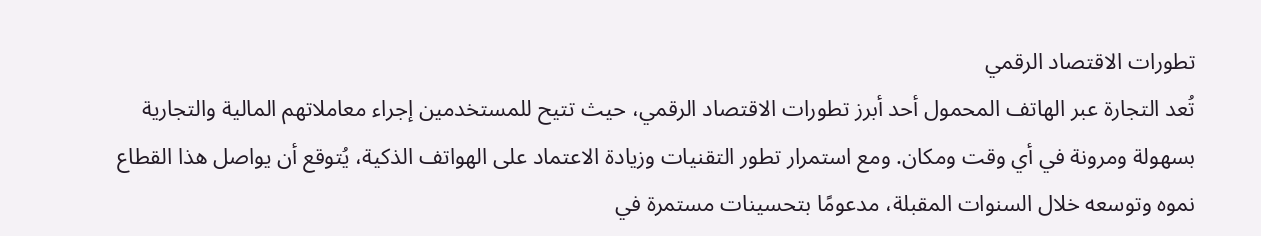تطورات الاقتصاد الرقمي
تُعد التجارة عبر الهاتف المحمول أحد أبرز تطورات الاقتصاد الرقمي، حيث تتيح للمستخدمين إجراء معاملاتهم المالية والتجارية بسهولة ومرونة في أي وقت ومكان. ومع استمرار تطور التقنيات وزيادة الاعتماد على الهواتف الذكية، يُتوقع أن يواصل هذا القطاع نموه وتوسعه خلال السنوات المقبلة، مدعومًا بتحسينات مستمرة في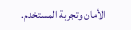الأمان وتجربة المستخدم.